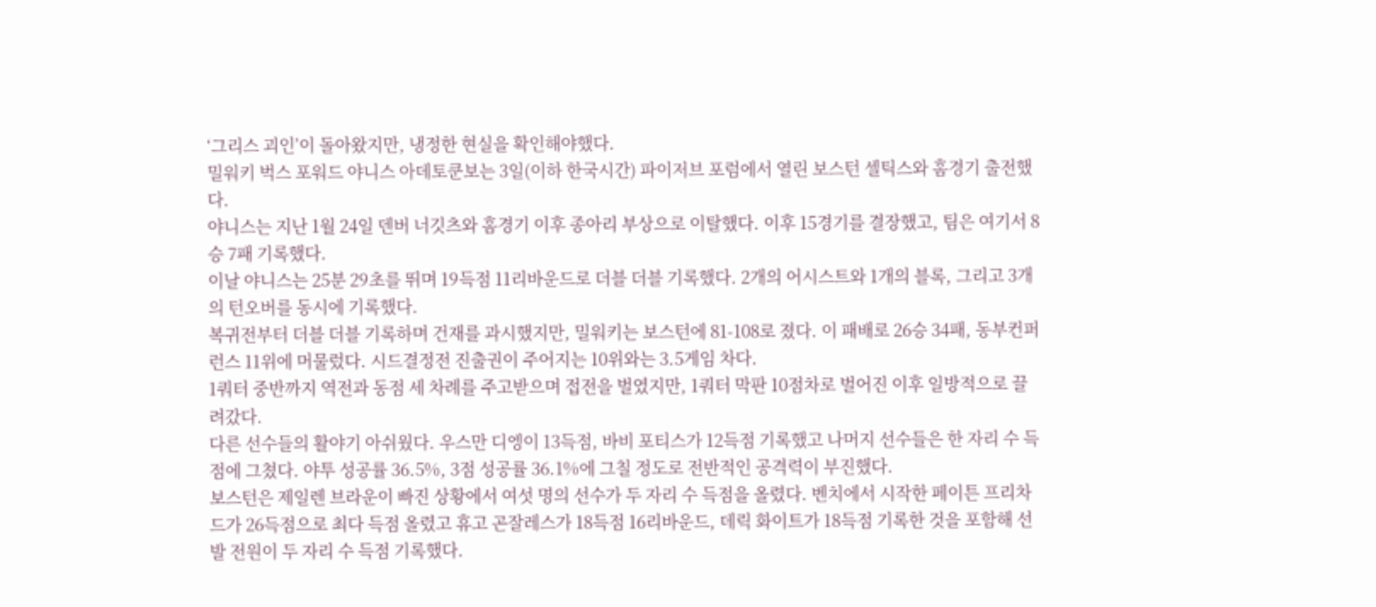‘그리스 괴인’이 돌아왔지만, 냉정한 현실을 확인해야했다.
밀워키 벅스 포워드 야니스 아데토쿤보는 3일(이하 한국시간) 파이저브 포럼에서 열린 보스턴 셀틱스와 홈경기 출전했다.
야니스는 지난 1월 24일 덴버 너깃츠와 홈경기 이후 종아리 부상으로 이탈했다. 이후 15경기를 결장했고, 팀은 여기서 8승 7패 기록했다.
이날 야니스는 25분 29초를 뛰며 19득점 11리바운드로 더블 더블 기록했다. 2개의 어시스트와 1개의 블록, 그리고 3개의 턴오버를 동시에 기록했다.
복귀전부터 더블 더블 기록하며 건재를 과시했지만, 밀워키는 보스턴에 81-108로 졌다. 이 패배로 26승 34패, 동부컨퍼런스 11위에 머물렀다. 시드결정전 진출권이 주어지는 10위와는 3.5게임 차다.
1쿼터 중반까지 역전과 동점 세 차례를 주고받으며 접전을 벌였지만, 1쿼터 막판 10점차로 벌어진 이후 일방적으로 끌려갔다.
다른 선수들의 활야기 아쉬웠다. 우스만 디엥이 13득점, 바비 포티스가 12득점 기록했고 나머지 선수들은 한 자리 수 득점에 그쳤다. 야투 성공률 36.5%, 3점 성공률 36.1%에 그칠 정도로 전반적인 공격력이 부진했다.
보스턴은 제일렌 브라운이 빠진 상황에서 여섯 명의 선수가 두 자리 수 득점을 올렸다. 벤치에서 시작한 페이튼 프리차드가 26득점으로 최다 득점 올렸고 휴고 곤잘레스가 18득점 16리바운드, 데릭 화이트가 18득점 기록한 것을 포함해 선발 전원이 두 자리 수 득점 기록했다.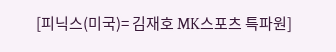[피닉스(미국)= 김재호 MK스포츠 특파원]